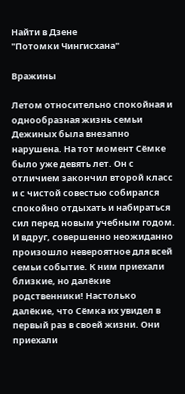Найти в Дзене
"Потомки Чингисхана"

Вражины

Летом относительно спокойная и однообразная жизнь семьи Дежиных была внезапно нарушена. На тот момент Сёмке было уже девять лет. Он с отличием закончил второй класс и с чистой совестью собирался спокойно отдыхать и набираться сил перед новым учебным годом. И вдруг, совершенно неожиданно произошло невероятное для всей семьи событие. К ним приехали близкие, но далёкие родственники! Настолько далёкие, что Сёмка их увидел в первый раз в своей жизни. Они приехали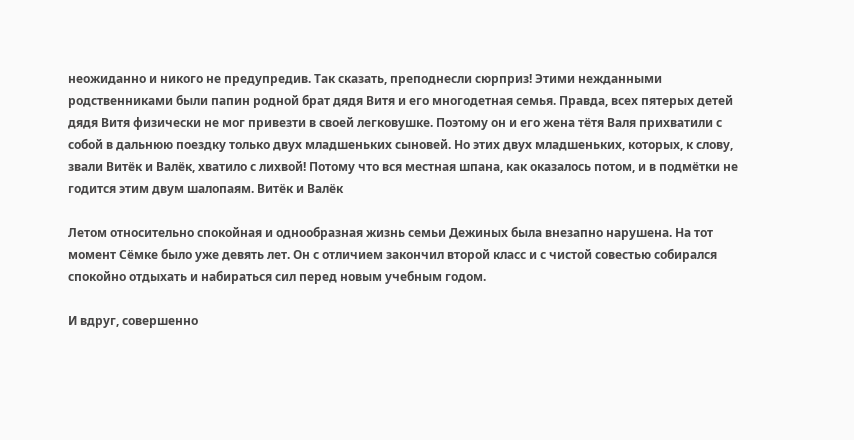неожиданно и никого не предупредив. Так сказать, преподнесли сюрприз! Этими нежданными родственниками были папин родной брат дядя Витя и его многодетная семья. Правда, всех пятерых детей дядя Витя физически не мог привезти в своей легковушке. Поэтому он и его жена тётя Валя прихватили с собой в дальнюю поездку только двух младшеньких сыновей. Но этих двух младшеньких, которых, к слову, звали Витёк и Валёк, хватило с лихвой! Потому что вся местная шпана, как оказалось потом, и в подмётки не годится этим двум шалопаям. Витёк и Валёк

Летом относительно спокойная и однообразная жизнь семьи Дежиных была внезапно нарушена. На тот момент Сёмке было уже девять лет. Он с отличием закончил второй класс и с чистой совестью собирался спокойно отдыхать и набираться сил перед новым учебным годом.

И вдруг, совершенно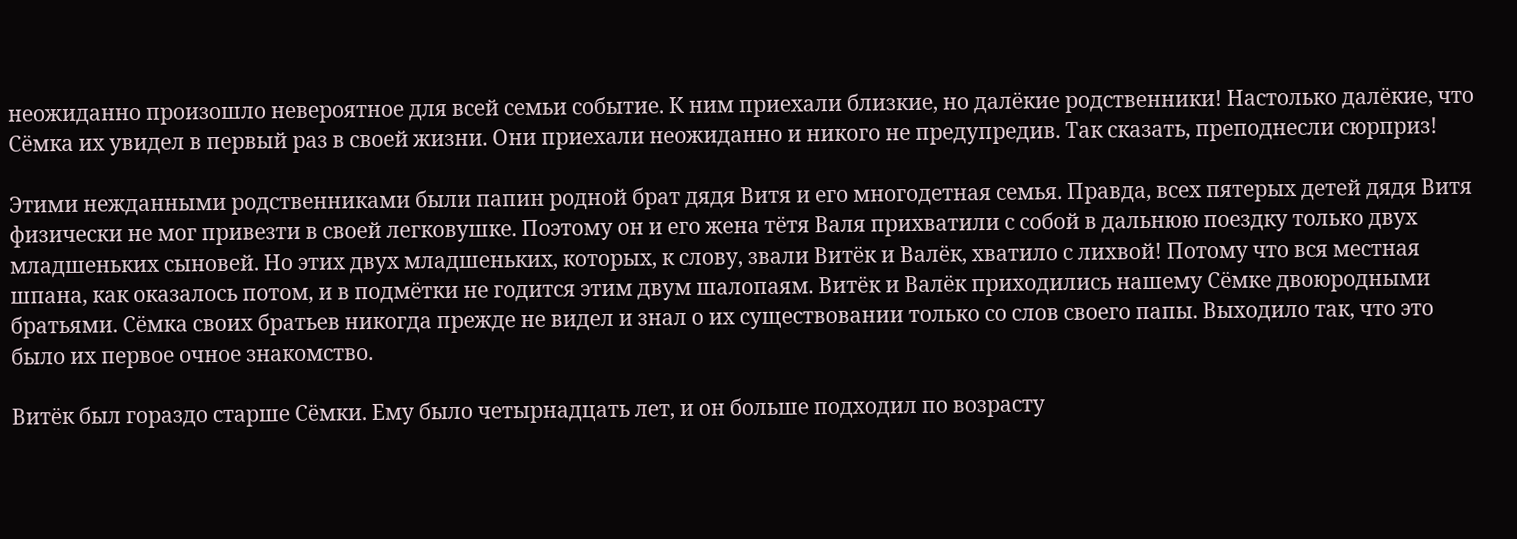неожиданно произошло невероятное для всей семьи событие. К ним приехали близкие, но далёкие родственники! Настолько далёкие, что Сёмка их увидел в первый раз в своей жизни. Они приехали неожиданно и никого не предупредив. Так сказать, преподнесли сюрприз!

Этими нежданными родственниками были папин родной брат дядя Витя и его многодетная семья. Правда, всех пятерых детей дядя Витя физически не мог привезти в своей легковушке. Поэтому он и его жена тётя Валя прихватили с собой в дальнюю поездку только двух младшеньких сыновей. Но этих двух младшеньких, которых, к слову, звали Витёк и Валёк, хватило с лихвой! Потому что вся местная шпана, как оказалось потом, и в подмётки не годится этим двум шалопаям. Витёк и Валёк приходились нашему Сёмке двоюродными братьями. Сёмка своих братьев никогда прежде не видел и знал о их существовании только со слов своего папы. Выходило так, что это было их первое очное знакомство.

Витёк был гораздо старше Сёмки. Ему было четырнадцать лет, и он больше подходил по возрасту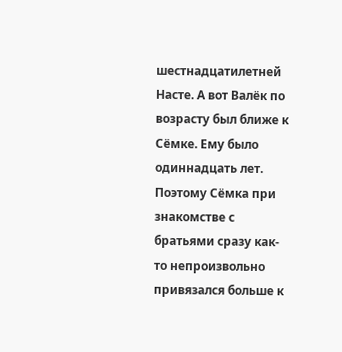шестнадцатилетней Насте. А вот Валёк по возрасту был ближе к Сёмке. Ему было одиннадцать лет. Поэтому Сёмка при знакомстве с братьями сразу как-то непроизвольно привязался больше к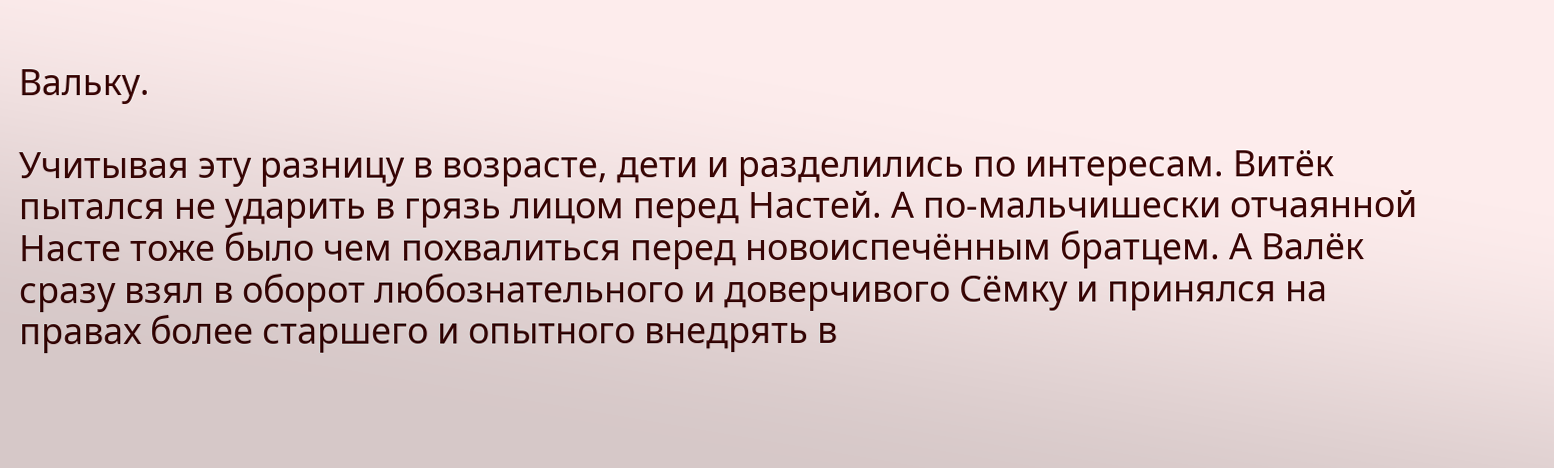Вальку.

Учитывая эту разницу в возрасте, дети и разделились по интересам. Витёк пытался не ударить в грязь лицом перед Настей. А по-мальчишески отчаянной Насте тоже было чем похвалиться перед новоиспечённым братцем. А Валёк сразу взял в оборот любознательного и доверчивого Сёмку и принялся на правах более старшего и опытного внедрять в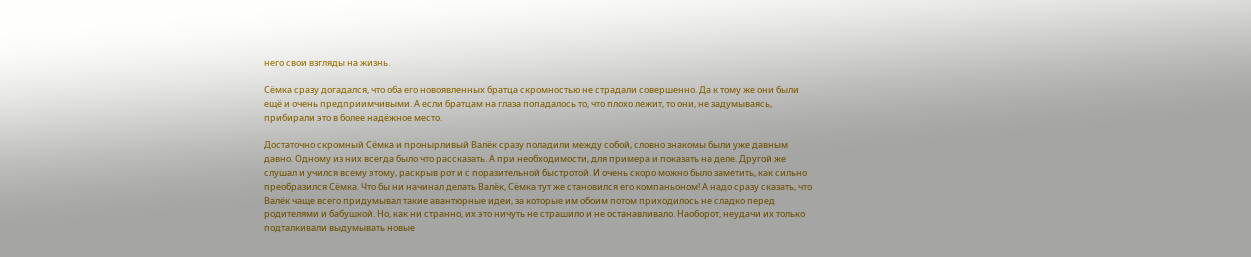него свои взгляды на жизнь.

Сёмка сразу догадался, что оба его новоявленных братца скромностью не страдали совершенно. Да к тому же они были ещё и очень предприимчивыми. А если братцам на глаза попадалось то, что плохо лежит, то они, не задумываясь, прибирали это в более надёжное место.

Достаточно скромный Сёмка и пронырливый Валёк сразу поладили между собой, словно знакомы были уже давным давно. Одному из них всегда было что рассказать. А при необходимости, для примера и показать на деле. Другой же слушал и учился всему этому, раскрыв рот и с поразительной быстротой. И очень скоро можно было заметить, как сильно преобразился Сёмка. Что бы ни начинал делать Валёк, Сёмка тут же становился его компаньоном! А надо сразу сказать, что Валёк чаще всего придумывал такие авантюрные идеи, за которые им обоим потом приходилось не сладко перед родителями и бабушкой. Но, как ни странно, их это ничуть не страшило и не останавливало. Наоборот, неудачи их только подталкивали выдумывать новые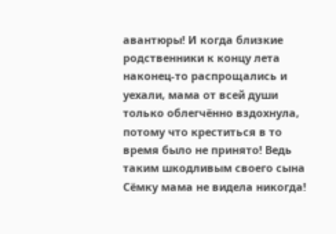авантюры! И когда близкие родственники к концу лета наконец-то распрощались и уехали, мама от всей души только облегчённо вздохнула, потому что креститься в то время было не принято! Ведь таким шкодливым своего сына Сёмку мама не видела никогда!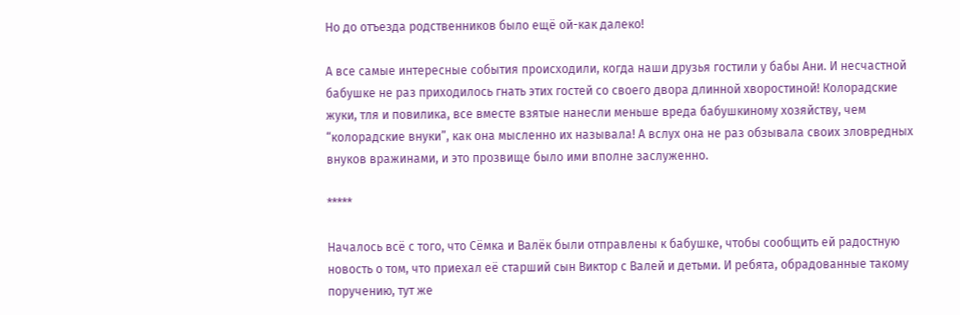Но до отъезда родственников было ещё ой-как далеко!

А все самые интересные события происходили, когда наши друзья гостили у бабы Ани. И несчастной бабушке не раз приходилось гнать этих гостей со своего двора длинной хворостиной! Колорадские жуки, тля и повилика, все вместе взятые нанесли меньше вреда бабушкиному хозяйству, чем “колорадские внуки”, как она мысленно их называла! А вслух она не раз обзывала своих зловредных внуков вражинами, и это прозвище было ими вполне заслуженно.

*****

Началось всё с того, что Сёмка и Валёк были отправлены к бабушке, чтобы сообщить ей радостную новость о том, что приехал её старший сын Виктор с Валей и детьми. И ребята, обрадованные такому поручению, тут же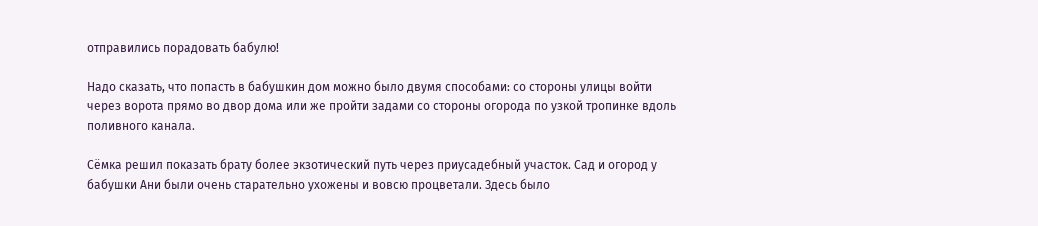отправились порадовать бабулю!

Надо сказать, что попасть в бабушкин дом можно было двумя способами: со стороны улицы войти через ворота прямо во двор дома или же пройти задами со стороны огорода по узкой тропинке вдоль поливного канала.

Сёмка решил показать брату более экзотический путь через приусадебный участок. Сад и огород у бабушки Ани были очень старательно ухожены и вовсю процветали. Здесь было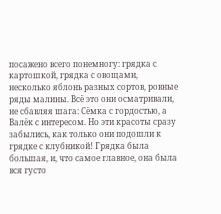посажено всего понемногу: грядка с картошкой, грядка с овощами, несколько яблонь разных сортов, ровные ряды малины. Всё это они осматривали, не сбавляя шага: Сёмка с гордостью, а Валёк с интересом. Но эти красоты сразу забылись, как только они подошли к грядке с клубникой! Грядка была большая, и, что самое главное, она была вся густо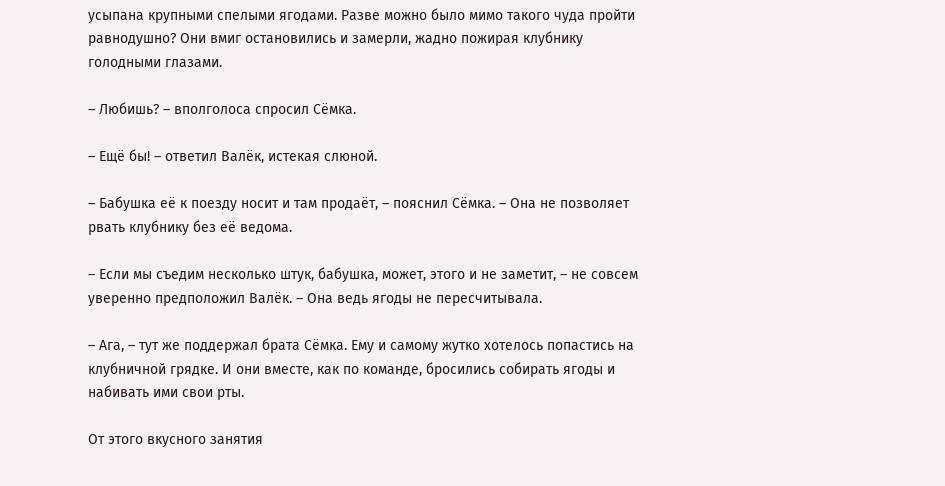усыпана крупными спелыми ягодами. Разве можно было мимо такого чуда пройти равнодушно? Они вмиг остановились и замерли, жадно пожирая клубнику голодными глазами.

– Любишь? – вполголоса спросил Сёмка.

– Ещё бы! – ответил Валёк, истекая слюной.

– Бабушка её к поезду носит и там продаёт, – пояснил Сёмка. – Она не позволяет рвать клубнику без её ведома.

– Если мы съедим несколько штук, бабушка, может, этого и не заметит, – не совсем уверенно предположил Валёк. – Она ведь ягоды не пересчитывала.

– Ага, – тут же поддержал брата Сёмка. Ему и самому жутко хотелось попастись на клубничной грядке. И они вместе, как по команде, бросились собирать ягоды и набивать ими свои рты.

От этого вкусного занятия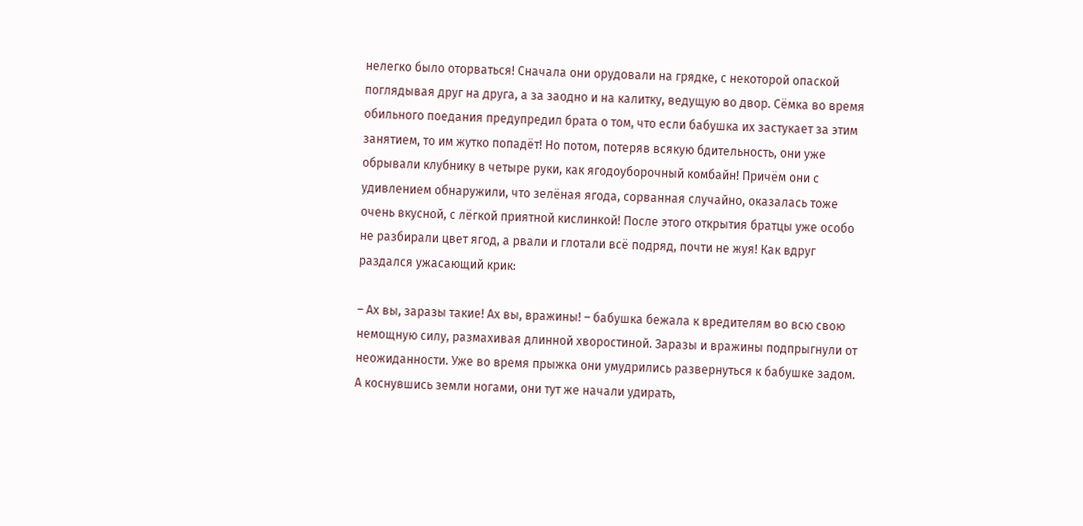нелегко было оторваться! Сначала они орудовали на грядке, с некоторой опаской поглядывая друг на друга, а за заодно и на калитку, ведущую во двор. Сёмка во время обильного поедания предупредил брата о том, что если бабушка их застукает за этим занятием, то им жутко попадёт! Но потом, потеряв всякую бдительность, они уже обрывали клубнику в четыре руки, как ягодоуборочный комбайн! Причём они с удивлением обнаружили, что зелёная ягода, сорванная случайно, оказалась тоже очень вкусной, с лёгкой приятной кислинкой! После этого открытия братцы уже особо не разбирали цвет ягод, а рвали и глотали всё подряд, почти не жуя! Как вдруг раздался ужасающий крик:

– Ах вы, заразы такие! Ах вы, вражины! – бабушка бежала к вредителям во всю свою немощную силу, размахивая длинной хворостиной. Заразы и вражины подпрыгнули от неожиданности. Уже во время прыжка они умудрились развернуться к бабушке задом. А коснувшись земли ногами, они тут же начали удирать,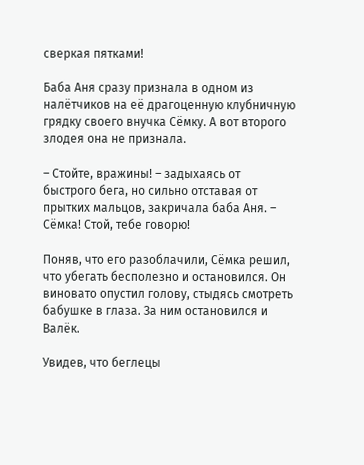сверкая пятками!

Баба Аня сразу признала в одном из налётчиков на её драгоценную клубничную грядку своего внучка Сёмку. А вот второго злодея она не признала.

– Стойте, вражины! – задыхаясь от быстрого бега, но сильно отставая от прытких мальцов, закричала баба Аня. – Сёмка! Стой, тебе говорю!

Поняв, что его разоблачили, Сёмка решил, что убегать бесполезно и остановился. Он виновато опустил голову, стыдясь смотреть бабушке в глаза. За ним остановился и Валёк.

Увидев, что беглецы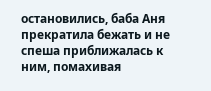остановились, баба Аня прекратила бежать и не спеша приближалась к ним, помахивая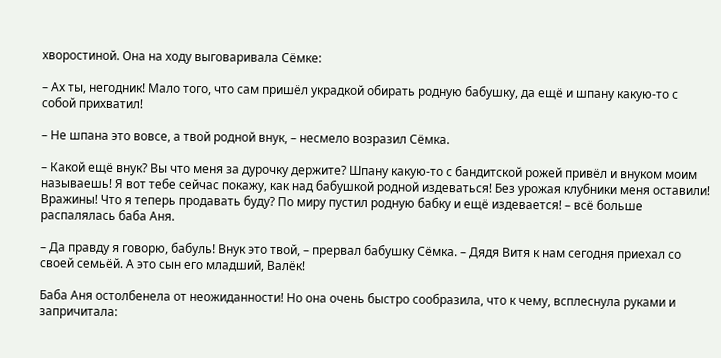хворостиной. Она на ходу выговаривала Сёмке:

– Ах ты, негодник! Мало того, что сам пришёл украдкой обирать родную бабушку, да ещё и шпану какую-то с собой прихватил!

– Не шпана это вовсе, а твой родной внук, – несмело возразил Сёмка.

– Какой ещё внук? Вы что меня за дурочку держите? Шпану какую-то с бандитской рожей привёл и внуком моим называешь! Я вот тебе сейчас покажу, как над бабушкой родной издеваться! Без урожая клубники меня оставили! Вражины! Что я теперь продавать буду? По миру пустил родную бабку и ещё издевается! – всё больше распалялась баба Аня.

– Да правду я говорю, бабуль! Внук это твой, – прервал бабушку Сёмка. – Дядя Витя к нам сегодня приехал со своей семьёй. А это сын его младший, Валёк!

Баба Аня остолбенела от неожиданности! Но она очень быстро сообразила, что к чему, всплеснула руками и запричитала: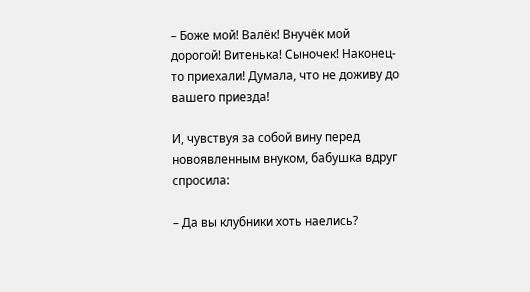– Боже мой! Валёк! Внучёк мой дорогой! Витенька! Сыночек! Наконец-то приехали! Думала, что не доживу до вашего приезда!

И, чувствуя за собой вину перед новоявленным внуком, бабушка вдруг спросила:

– Да вы клубники хоть наелись?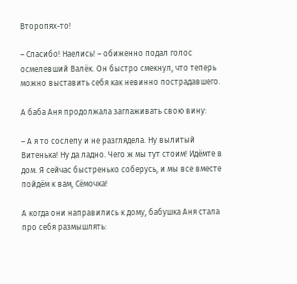Второпях-то!

– Спасибо! Наелись! – обиженно подал голос осмелевший Валёк. Он быстро смекнул, что теперь можно выставить себя как невинно пострадавшего.

А баба Аня продолжала заглаживать свою вину:

– А я то сослепу и не разглядела. Ну вылитый Витенька! Ну да ладно. Чего ж мы тут стоим! Идёмте в дом. Я сейчас быстренько соберусь, и мы все вместе пойдём к вам, Сёмочка!

А когда они направились к дому, бабушка Аня стала про себя размышлять: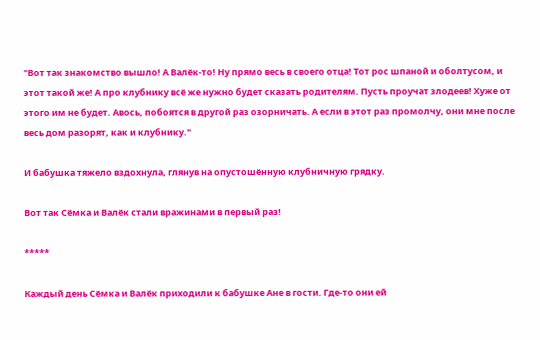"Вот так знакомство вышло! А Валёк-то! Ну прямо весь в своего отца! Тот рос шпаной и оболтусом, и этот такой же! А про клубнику всё же нужно будет сказать родителям. Пусть проучат злодеев! Хуже от этого им не будет. Авось, побоятся в другой раз озорничать. А если в этот раз промолчу, они мне после весь дом разорят, как и клубнику."

И бабушка тяжело вздохнула, глянув на опустошённую клубничную грядку.

Вот так Сёмка и Валёк стали вражинами в первый раз!

*****

Каждый день Сёмка и Валёк приходили к бабушке Ане в гости. Где-то они ей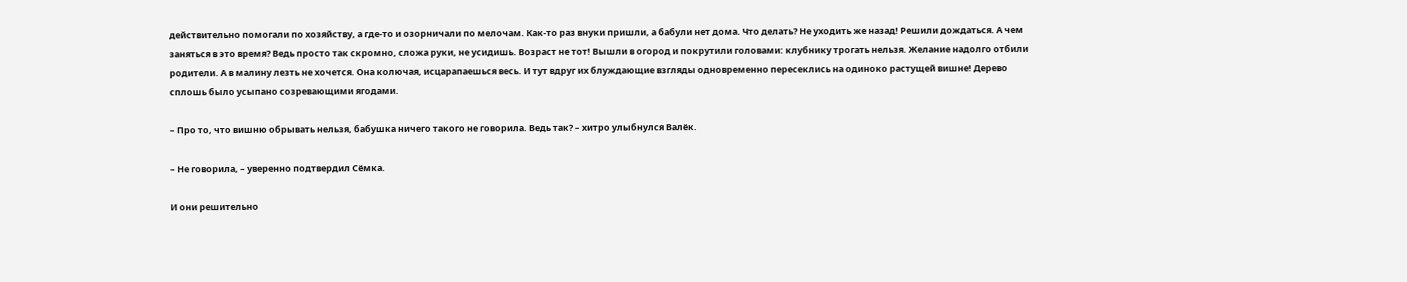действительно помогали по хозяйству, а где-то и озорничали по мелочам. Как-то раз внуки пришли, а бабули нет дома. Что делать? Не уходить же назад! Решили дождаться. А чем заняться в это время? Ведь просто так скромно, сложа руки, не усидишь. Возраст не тот! Вышли в огород и покрутили головами: клубнику трогать нельзя. Желание надолго отбили родители. А в малину лезть не хочется. Она колючая, исцарапаешься весь. И тут вдруг их блуждающие взгляды одновременно пересеклись на одиноко растущей вишне! Дерево сплошь было усыпано созревающими ягодами.

– Про то, что вишню обрывать нельзя, бабушка ничего такого не говорила. Ведь так? – хитро улыбнулся Валёк.

– Не говорила, – уверенно подтвердил Сёмка.

И они решительно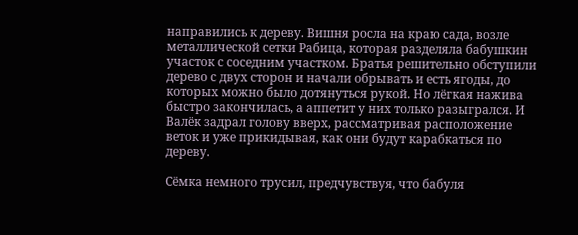направились к дереву. Вишня росла на краю сада, возле металлической сетки Рабица, которая разделяла бабушкин участок с соседним участком. Братья решительно обступили дерево с двух сторон и начали обрывать и есть ягоды, до которых можно было дотянуться рукой. Но лёгкая нажива быстро закончилась, а аппетит у них только разыгрался. И Валёк задрал голову вверх, рассматривая расположение веток и уже прикидывая, как они будут карабкаться по дереву.

Сёмка немного трусил, предчувствуя, что бабуля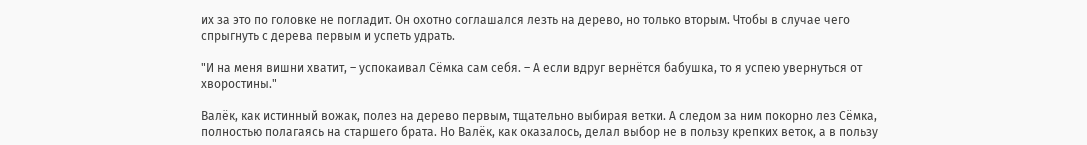их за это по головке не погладит. Он охотно соглашался лезть на дерево, но только вторым. Чтобы в случае чего спрыгнуть с дерева первым и успеть удрать.

"И на меня вишни хватит, – успокаивал Сёмка сам себя. – А если вдруг вернётся бабушка, то я успею увернуться от хворостины."

Валёк, как истинный вожак, полез на дерево первым, тщательно выбирая ветки. А следом за ним покорно лез Сёмка, полностью полагаясь на старшего брата. Но Валёк, как оказалось, делал выбор не в пользу крепких веток, а в пользу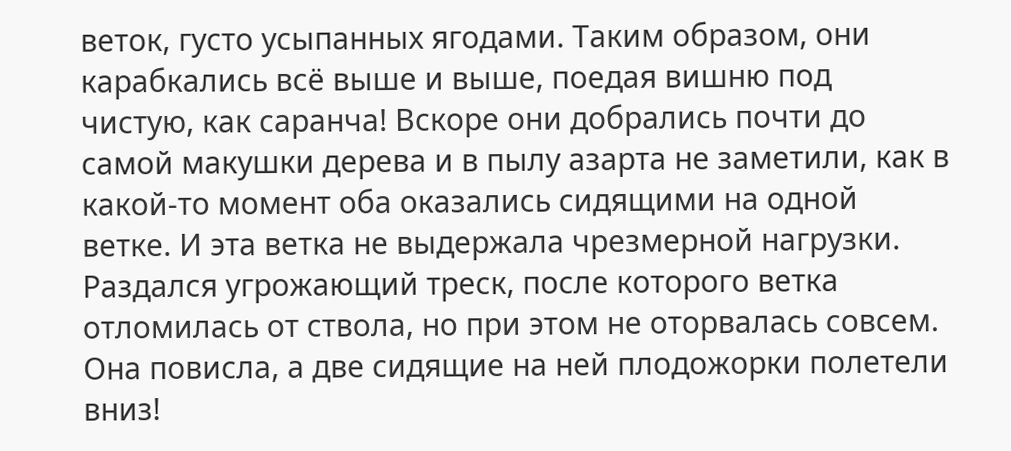веток, густо усыпанных ягодами. Таким образом, они карабкались всё выше и выше, поедая вишню под чистую, как саранча! Вскоре они добрались почти до самой макушки дерева и в пылу азарта не заметили, как в какой-то момент оба оказались сидящими на одной ветке. И эта ветка не выдержала чрезмерной нагрузки. Раздался угрожающий треск, после которого ветка отломилась от ствола, но при этом не оторвалась совсем. Она повисла, а две сидящие на ней плодожорки полетели вниз!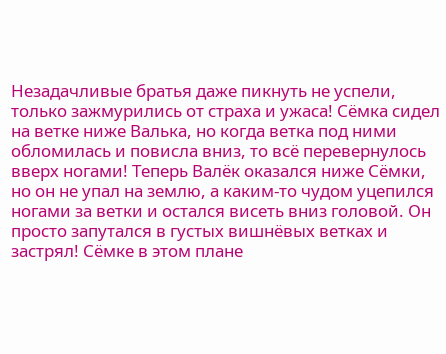Незадачливые братья даже пикнуть не успели, только зажмурились от страха и ужаса! Сёмка сидел на ветке ниже Валька, но когда ветка под ними обломилась и повисла вниз, то всё перевернулось вверх ногами! Теперь Валёк оказался ниже Сёмки, но он не упал на землю, а каким-то чудом уцепился ногами за ветки и остался висеть вниз головой. Он просто запутался в густых вишнёвых ветках и застрял! Сёмке в этом плане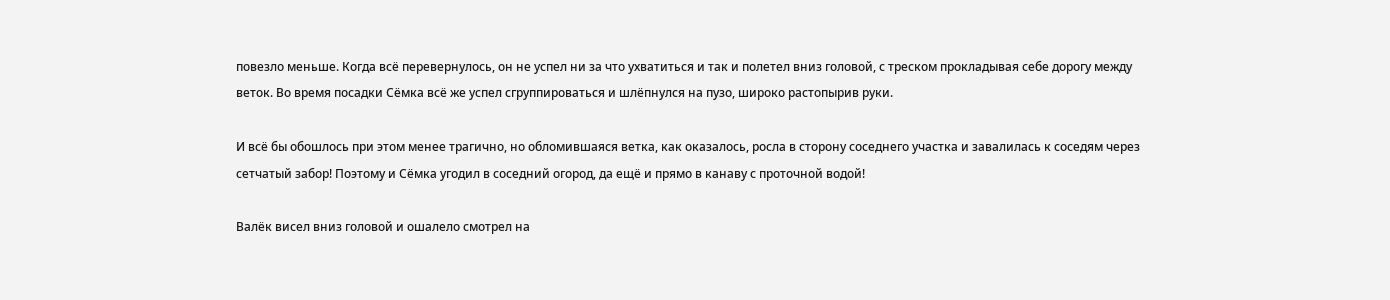повезло меньше. Когда всё перевернулось, он не успел ни за что ухватиться и так и полетел вниз головой, с треском прокладывая себе дорогу между веток. Во время посадки Сёмка всё же успел сгруппироваться и шлёпнулся на пузо, широко растопырив руки.

И всё бы обошлось при этом менее трагично, но обломившаяся ветка, как оказалось, росла в сторону соседнего участка и завалилась к соседям через сетчатый забор! Поэтому и Сёмка угодил в соседний огород, да ещё и прямо в канаву с проточной водой!

Валёк висел вниз головой и ошалело смотрел на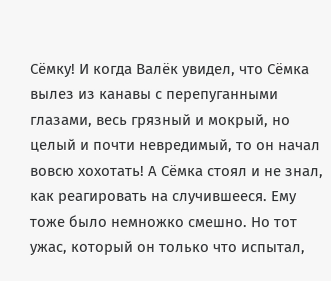Сёмку! И когда Валёк увидел, что Сёмка вылез из канавы с перепуганными глазами, весь грязный и мокрый, но целый и почти невредимый, то он начал вовсю хохотать! А Сёмка стоял и не знал, как реагировать на случившееся. Ему тоже было немножко смешно. Но тот ужас, который он только что испытал,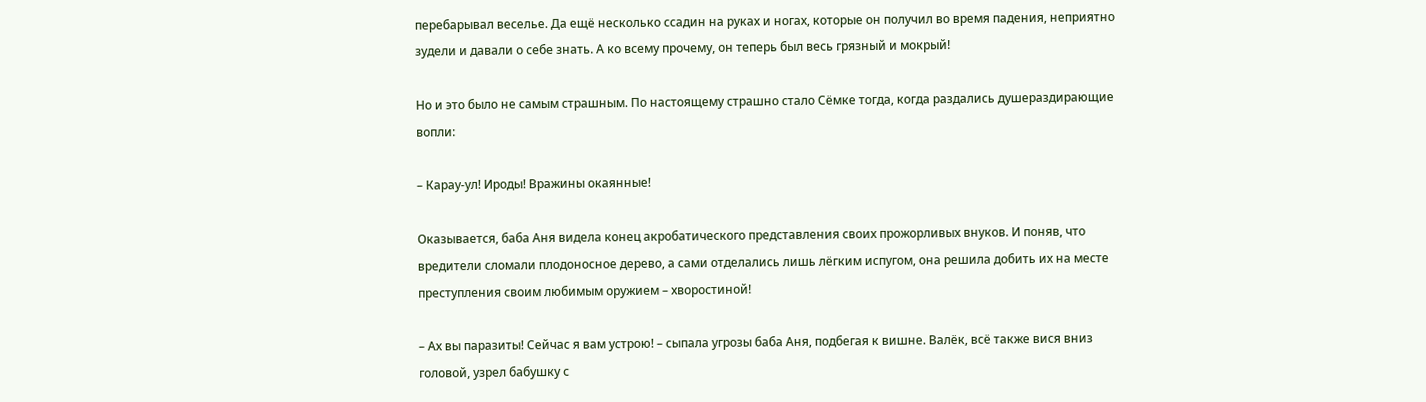перебарывал веселье. Да ещё несколько ссадин на руках и ногах, которые он получил во время падения, неприятно зудели и давали о себе знать. А ко всему прочему, он теперь был весь грязный и мокрый!

Но и это было не самым страшным. По настоящему страшно стало Сёмке тогда, когда раздались душераздирающие вопли:

– Карау-ул! Ироды! Вражины окаянные!

Оказывается, баба Аня видела конец акробатического представления своих прожорливых внуков. И поняв, что вредители сломали плодоносное дерево, а сами отделались лишь лёгким испугом, она решила добить их на месте преступления своим любимым оружием – хворостиной!

– Ах вы паразиты! Сейчас я вам устрою! – сыпала угрозы баба Аня, подбегая к вишне. Валёк, всё также вися вниз головой, узрел бабушку с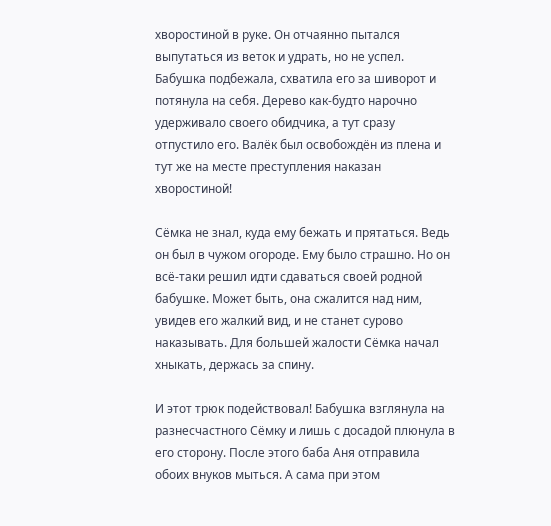хворостиной в руке. Он отчаянно пытался выпутаться из веток и удрать, но не успел. Бабушка подбежала, схватила его за шиворот и потянула на себя. Дерево как-будто нарочно удерживало своего обидчика, а тут сразу отпустило его. Валёк был освобождён из плена и тут же на месте преступления наказан хворостиной!

Сёмка не знал, куда ему бежать и прятаться. Ведь он был в чужом огороде. Ему было страшно. Но он всё-таки решил идти сдаваться своей родной бабушке. Может быть, она сжалится над ним, увидев его жалкий вид, и не станет сурово наказывать. Для большей жалости Сёмка начал хныкать, держась за спину.

И этот трюк подействовал! Бабушка взглянула на разнесчастного Сёмку и лишь с досадой плюнула в его сторону. После этого баба Аня отправила обоих внуков мыться. А сама при этом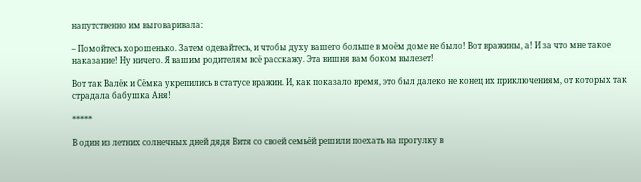напутственно им выговаривала:

– Помойтесь хорошенько. Затем одевайтесь, и чтобы духу вашего больше в моём доме не было! Вот вражины, а! И за что мне такое наказание! Ну ничего. Я вашим родителям всё расскажу. Эта вишня вам боком вылезет!

Вот так Валёк и Сёмка укрепились в статусе вражин. И, как показало время, это был далеко не конец их приключениям, от которых так страдала бабушка Аня!

*****

В один из летних солнечных дней дядя Витя со своей семьёй решили поехать на прогулку в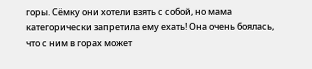горы. Сёмку они хотели взять с собой, но мама категорически запретила ему ехать! Она очень боялась, что с ним в горах может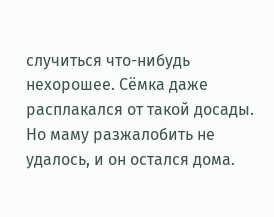случиться что-нибудь нехорошее. Сёмка даже расплакался от такой досады. Но маму разжалобить не удалось, и он остался дома.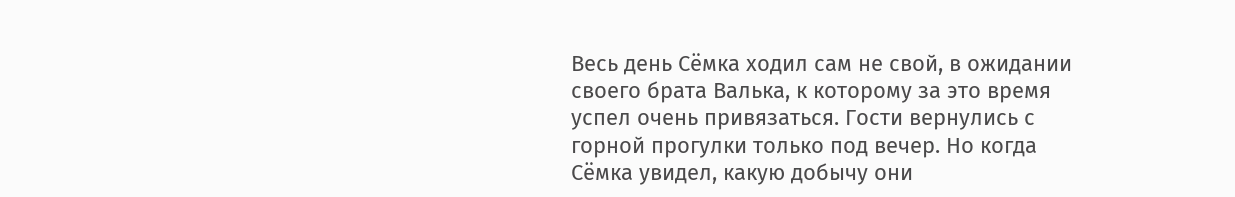Весь день Сёмка ходил сам не свой, в ожидании своего брата Валька, к которому за это время успел очень привязаться. Гости вернулись с горной прогулки только под вечер. Но когда Сёмка увидел, какую добычу они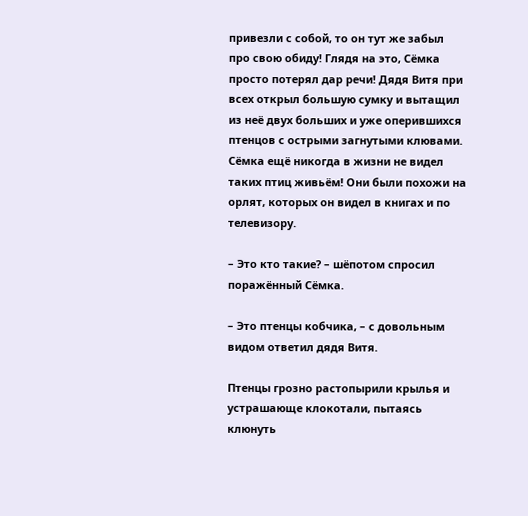привезли с собой, то он тут же забыл про свою обиду! Глядя на это, Сёмка просто потерял дар речи! Дядя Витя при всех открыл большую сумку и вытащил из неё двух больших и уже оперившихся птенцов с острыми загнутыми клювами. Сёмка ещё никогда в жизни не видел таких птиц живьём! Они были похожи на орлят, которых он видел в книгах и по телевизору.

– Это кто такие? – шёпотом спросил поражённый Сёмка.

– Это птенцы кобчика, – с довольным видом ответил дядя Витя.

Птенцы грозно растопырили крылья и устрашающе клокотали, пытаясь клюнуть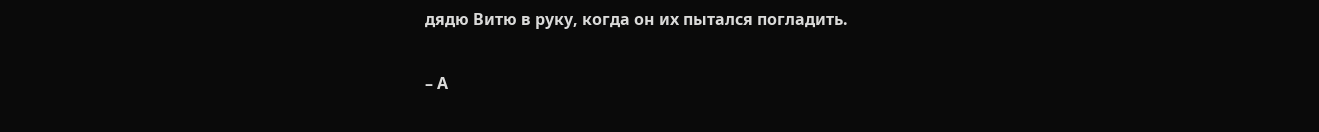дядю Витю в руку, когда он их пытался погладить.

– А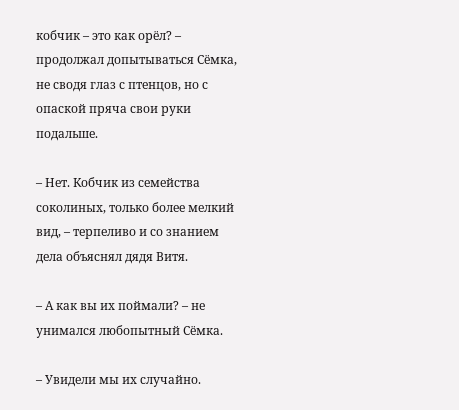кобчик – это как орёл? – продолжал допытываться Сёмка, не сводя глаз с птенцов, но с опаской пряча свои руки подальше.

– Нет. Кобчик из семейства соколиных, только более мелкий вид, – терпеливо и со знанием дела объяснял дядя Витя.

– А как вы их поймали? – не унимался любопытный Сёмка.

– Увидели мы их случайно.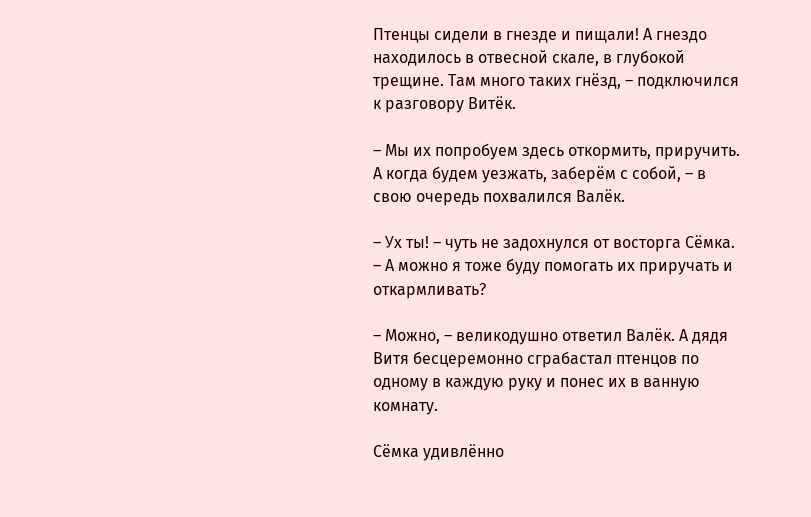Птенцы сидели в гнезде и пищали! А гнездо находилось в отвесной скале, в глубокой трещине. Там много таких гнёзд, – подключился к разговору Витёк.

– Мы их попробуем здесь откормить, приручить. А когда будем уезжать, заберём с собой, – в свою очередь похвалился Валёк.

– Ух ты! – чуть не задохнулся от восторга Сёмка. – А можно я тоже буду помогать их приручать и откармливать?

– Можно, – великодушно ответил Валёк. А дядя Витя бесцеремонно сграбастал птенцов по одному в каждую руку и понес их в ванную комнату.

Сёмка удивлённо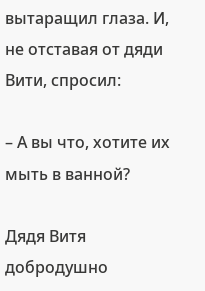вытаращил глаза. И, не отставая от дяди Вити, спросил:

– А вы что, хотите их мыть в ванной?

Дядя Витя добродушно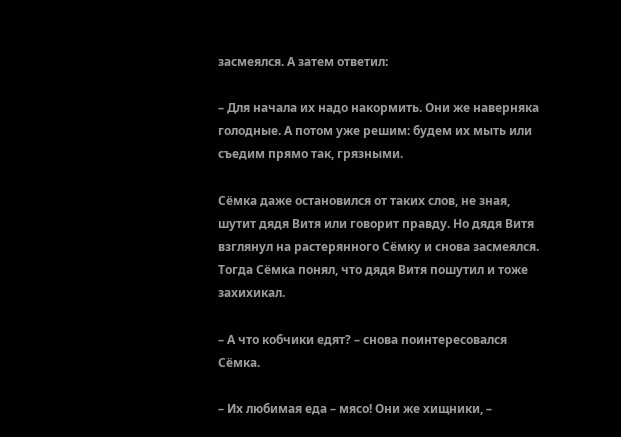засмеялся. А затем ответил:

– Для начала их надо накормить. Они же наверняка голодные. А потом уже решим: будем их мыть или съедим прямо так, грязными.

Сёмка даже остановился от таких слов, не зная, шутит дядя Витя или говорит правду. Но дядя Витя взглянул на растерянного Сёмку и снова засмеялся. Тогда Сёмка понял, что дядя Витя пошутил и тоже захихикал.

– А что кобчики едят? – снова поинтересовался Сёмка.

– Их любимая еда – мясо! Они же хищники, –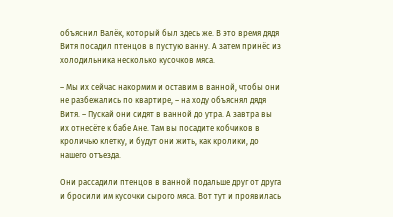объяснил Валёк, который был здесь же. В это время дядя Витя посадил птенцов в пустую ванну. А затем принёс из холодильника несколько кусочков мяса.

– Мы их сейчас накормим и оставим в ванной, чтобы они не разбежались по квартире, – на ходу объяснял дядя Витя. – Пускай они сидят в ванной до утра. А завтра вы их отнесёте к бабе Ане. Там вы посадите кобчиков в кроличью клетку, и будут они жить, как кролики, до нашего отъезда.

Они рассадили птенцов в ванной подальше друг от друга и бросили им кусочки сырого мяса. Вот тут и проявилась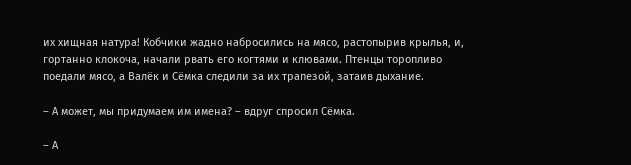их хищная натура! Кобчики жадно набросились на мясо, растопырив крылья, и, гортанно клокоча, начали рвать его когтями и клювами. Птенцы торопливо поедали мясо, а Валёк и Сёмка следили за их трапезой, затаив дыхание.

– А может, мы придумаем им имена? – вдруг спросил Сёмка.

– А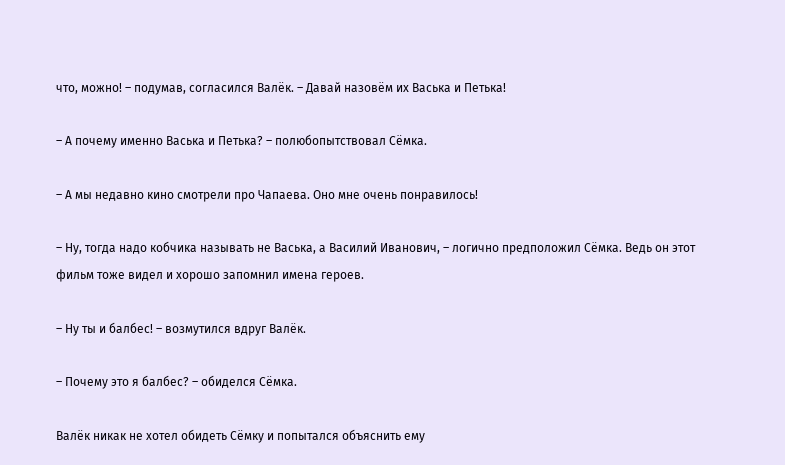что, можно! – подумав, согласился Валёк. – Давай назовём их Васька и Петька!

– А почему именно Васька и Петька? – полюбопытствовал Сёмка.

– А мы недавно кино смотрели про Чапаева. Оно мне очень понравилось!

– Ну, тогда надо кобчика называть не Васька, а Василий Иванович, – логично предположил Сёмка. Ведь он этот фильм тоже видел и хорошо запомнил имена героев.

– Ну ты и балбес! – возмутился вдруг Валёк.

– Почему это я балбес? – обиделся Сёмка.

Валёк никак не хотел обидеть Сёмку и попытался объяснить ему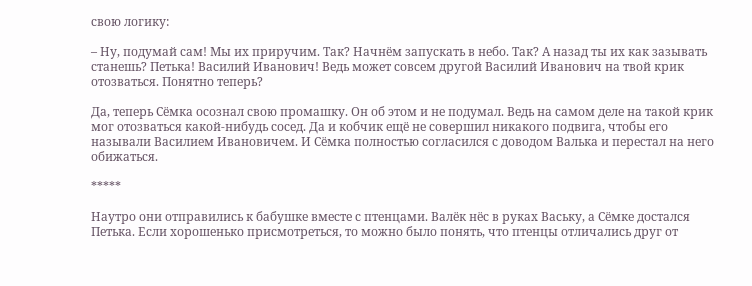свою логику:

– Ну, подумай сам! Мы их приручим. Так? Начнём запускать в небо. Так? А назад ты их как зазывать станешь? Петька! Василий Иванович! Ведь может совсем другой Василий Иванович на твой крик отозваться. Понятно теперь?

Да, теперь Сёмка осознал свою промашку. Он об этом и не подумал. Ведь на самом деле на такой крик мог отозваться какой-нибудь сосед. Да и кобчик ещё не совершил никакого подвига, чтобы его называли Василием Ивановичем. И Сёмка полностью согласился с доводом Валька и перестал на него обижаться.

*****

Наутро они отправились к бабушке вместе с птенцами. Валёк нёс в руках Ваську, а Сёмке достался Петька. Если хорошенько присмотреться, то можно было понять, что птенцы отличались друг от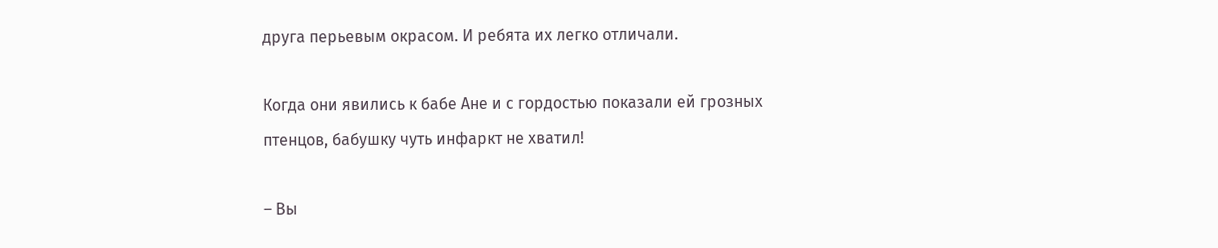друга перьевым окрасом. И ребята их легко отличали.

Когда они явились к бабе Ане и с гордостью показали ей грозных птенцов, бабушку чуть инфаркт не хватил!

– Вы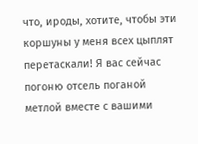что, ироды, хотите, чтобы эти коршуны у меня всех цыплят перетаскали! Я вас сейчас погоню отсель поганой метлой вместе с вашими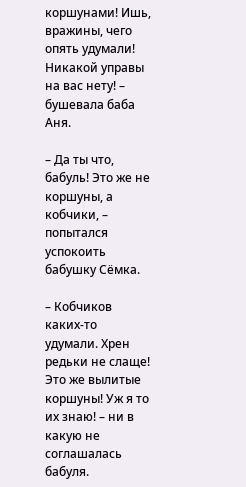коршунами! Ишь, вражины, чего опять удумали! Никакой управы на вас нету! – бушевала баба Аня.

– Да ты что, бабуль! Это же не коршуны, а кобчики, – попытался успокоить бабушку Сёмка.

– Кобчиков каких-то удумали. Хрен редьки не слаще! Это же вылитые коршуны! Уж я то их знаю! – ни в какую не соглашалась бабуля.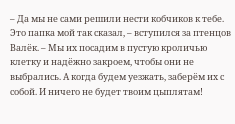– Да мы не сами решили нести кобчиков к тебе. Это папка мой так сказал, – вступился за птенцов Валёк. – Мы их посадим в пустую кроличью клетку и надёжно закроем, чтобы они не выбрались. А когда будем уезжать, заберём их с собой. И ничего не будет твоим цыплятам!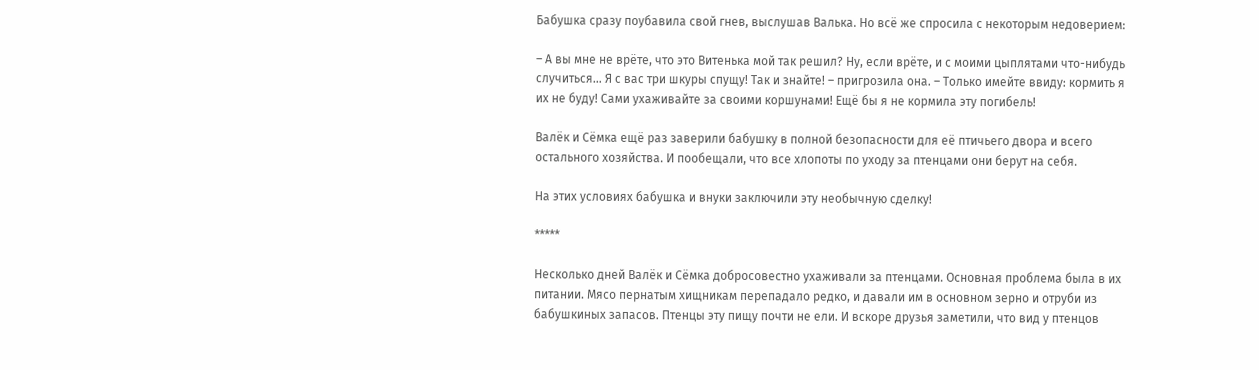Бабушка сразу поубавила свой гнев, выслушав Валька. Но всё же спросила с некоторым недоверием:

– А вы мне не врёте, что это Витенька мой так решил? Ну, если врёте, и с моими цыплятами что-нибудь случиться… Я с вас три шкуры спущу! Так и знайте! – пригрозила она. – Только имейте ввиду: кормить я их не буду! Сами ухаживайте за своими коршунами! Ещё бы я не кормила эту погибель!

Валёк и Сёмка ещё раз заверили бабушку в полной безопасности для её птичьего двора и всего остального хозяйства. И пообещали, что все хлопоты по уходу за птенцами они берут на себя.

На этих условиях бабушка и внуки заключили эту необычную сделку!

*****

Несколько дней Валёк и Сёмка добросовестно ухаживали за птенцами. Основная проблема была в их питании. Мясо пернатым хищникам перепадало редко, и давали им в основном зерно и отруби из бабушкиных запасов. Птенцы эту пищу почти не ели. И вскоре друзья заметили, что вид у птенцов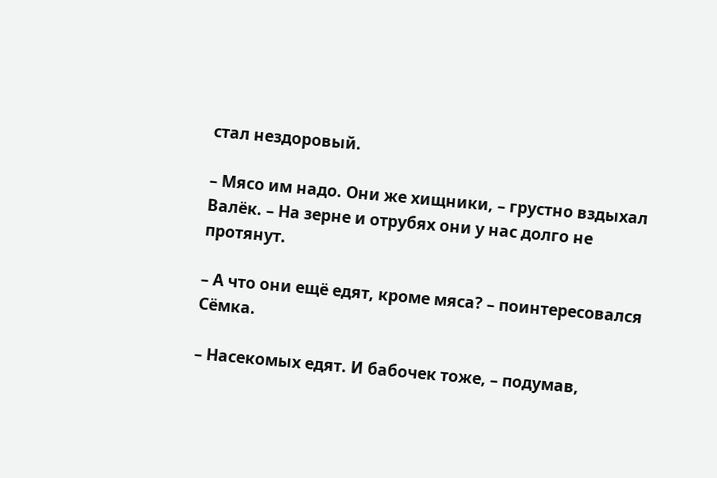стал нездоровый.

– Мясо им надо. Они же хищники, – грустно вздыхал Валёк. – На зерне и отрубях они у нас долго не протянут.

– А что они ещё едят, кроме мяса? – поинтересовался Сёмка.

– Насекомых едят. И бабочек тоже, – подумав,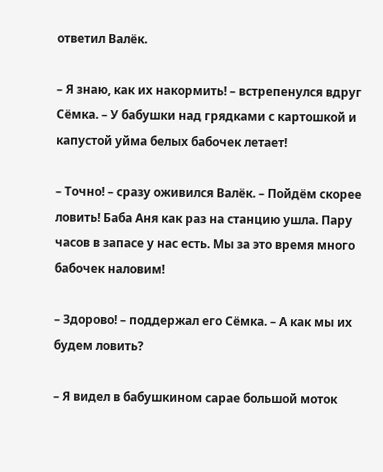ответил Валёк.

– Я знаю, как их накормить! – встрепенулся вдруг Сёмка. – У бабушки над грядками с картошкой и капустой уйма белых бабочек летает!

– Точно! – сразу оживился Валёк. – Пойдём скорее ловить! Баба Аня как раз на станцию ушла. Пару часов в запасе у нас есть. Мы за это время много бабочек наловим!

– Здорово! – поддержал его Сёмка. – А как мы их будем ловить?

– Я видел в бабушкином сарае большой моток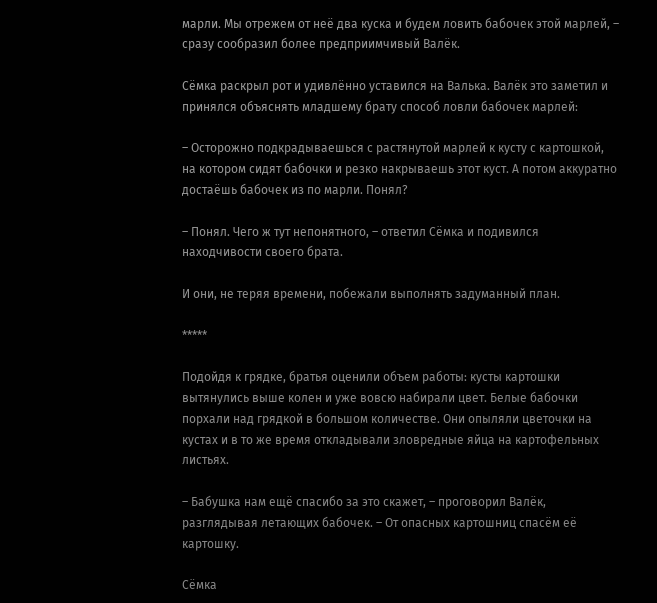марли. Мы отрежем от неё два куска и будем ловить бабочек этой марлей, – сразу сообразил более предприимчивый Валёк.

Сёмка раскрыл рот и удивлённо уставился на Валька. Валёк это заметил и принялся объяснять младшему брату способ ловли бабочек марлей:

– Осторожно подкрадываешься с растянутой марлей к кусту с картошкой, на котором сидят бабочки и резко накрываешь этот куст. А потом аккуратно достаёшь бабочек из по марли. Понял?

– Понял. Чего ж тут непонятного, – ответил Сёмка и подивился находчивости своего брата.

И они, не теряя времени, побежали выполнять задуманный план.

*****

Подойдя к грядке, братья оценили объем работы: кусты картошки вытянулись выше колен и уже вовсю набирали цвет. Белые бабочки порхали над грядкой в большом количестве. Они опыляли цветочки на кустах и в то же время откладывали зловредные яйца на картофельных листьях.

– Бабушка нам ещё спасибо за это скажет, – проговорил Валёк, разглядывая летающих бабочек. – От опасных картошниц спасём её картошку.

Сёмка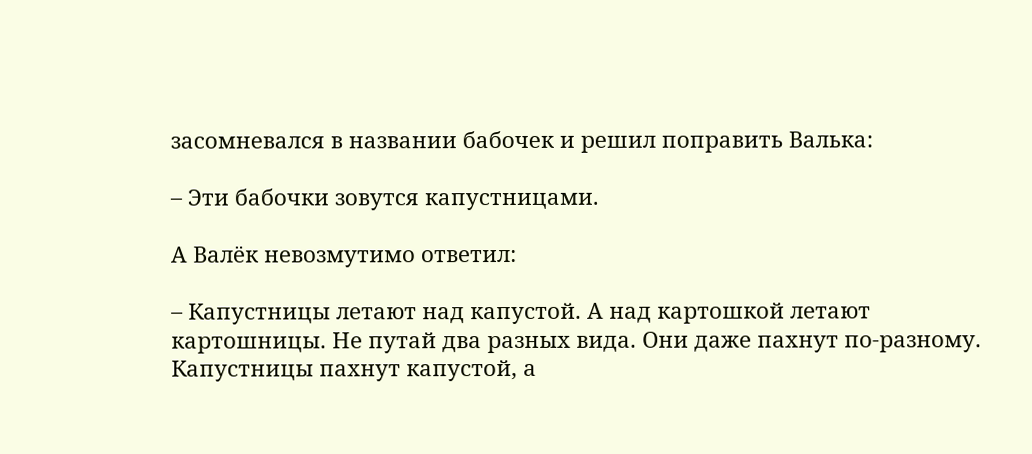засомневался в названии бабочек и решил поправить Валька:

– Эти бабочки зовутся капустницами.

А Валёк невозмутимо ответил:

– Капустницы летают над капустой. А над картошкой летают картошницы. Не путай два разных вида. Они даже пахнут по-разному. Капустницы пахнут капустой, а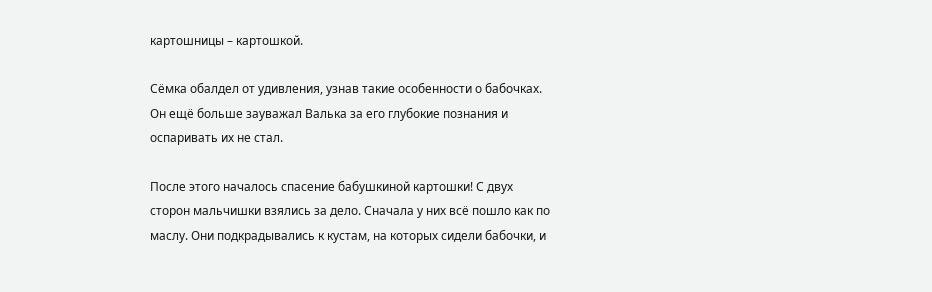картошницы – картошкой.

Сёмка обалдел от удивления, узнав такие особенности о бабочках. Он ещё больше зауважал Валька за его глубокие познания и оспаривать их не стал.

После этого началось спасение бабушкиной картошки! С двух сторон мальчишки взялись за дело. Сначала у них всё пошло как по маслу. Они подкрадывались к кустам, на которых сидели бабочки, и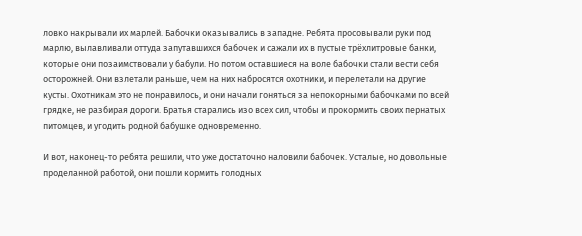ловко накрывали их марлей. Бабочки оказывались в западне. Ребята просовывали руки под марлю, вылавливали оттуда запутавшихся бабочек и сажали их в пустые трёхлитровые банки, которые они позаимствовали у бабули. Но потом оставшиеся на воле бабочки стали вести себя осторожней. Они взлетали раньше, чем на них набросятся охотники, и перелетали на другие кусты. Охотникам это не понравилось, и они начали гоняться за непокорными бабочками по всей грядке, не разбирая дороги. Братья старались изо всех сил, чтобы и прокормить своих пернатых питомцев, и угодить родной бабушке одновременно.

И вот, наконец-то ребята решили, что уже достаточно наловили бабочек. Усталые, но довольные проделанной работой, они пошли кормить голодных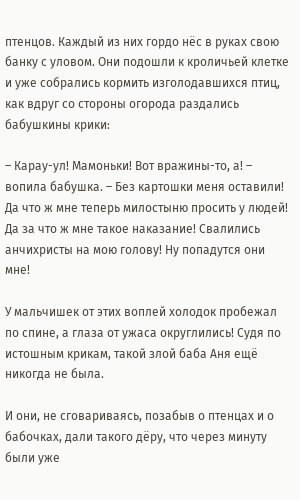птенцов. Каждый из них гордо нёс в руках свою банку с уловом. Они подошли к кроличьей клетке и уже собрались кормить изголодавшихся птиц, как вдруг со стороны огорода раздались бабушкины крики:

– Карау-ул! Мамоньки! Вот вражины-то, а! – вопила бабушка. – Без картошки меня оставили! Да что ж мне теперь милостыню просить у людей! Да за что ж мне такое наказание! Свалились анчихристы на мою голову! Ну попадутся они мне!

У мальчишек от этих воплей холодок пробежал по спине, а глаза от ужаса округлились! Судя по истошным крикам, такой злой баба Аня ещё никогда не была.

И они, не сговариваясь, позабыв о птенцах и о бабочках, дали такого дёру, что через минуту были уже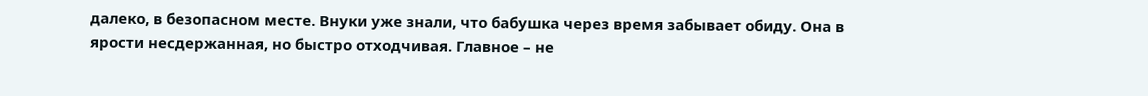далеко, в безопасном месте. Внуки уже знали, что бабушка через время забывает обиду. Она в ярости несдержанная, но быстро отходчивая. Главное – не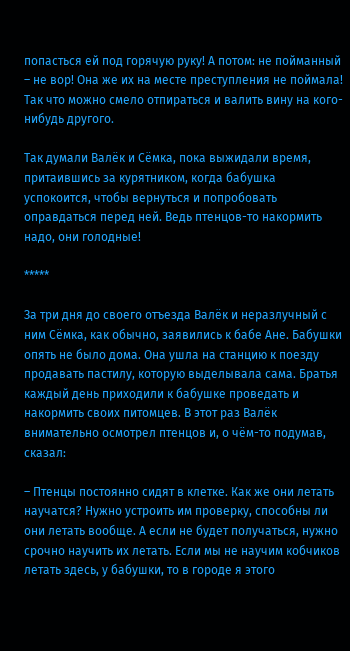попасться ей под горячую руку! А потом: не пойманный – не вор! Она же их на месте преступления не поймала! Так что можно смело отпираться и валить вину на кого-нибудь другого.

Так думали Валёк и Сёмка, пока выжидали время, притаившись за курятником, когда бабушка успокоится, чтобы вернуться и попробовать оправдаться перед ней. Ведь птенцов-то накормить надо, они голодные!

*****

За три дня до своего отъезда Валёк и неразлучный с ним Сёмка, как обычно, заявились к бабе Ане. Бабушки опять не было дома. Она ушла на станцию к поезду продавать пастилу, которую выделывала сама. Братья каждый день приходили к бабушке проведать и накормить своих питомцев. В этот раз Валёк внимательно осмотрел птенцов и, о чём-то подумав, сказал:

– Птенцы постоянно сидят в клетке. Как же они летать научатся? Нужно устроить им проверку, способны ли они летать вообще. А если не будет получаться, нужно срочно научить их летать. Если мы не научим кобчиков летать здесь, у бабушки, то в городе я этого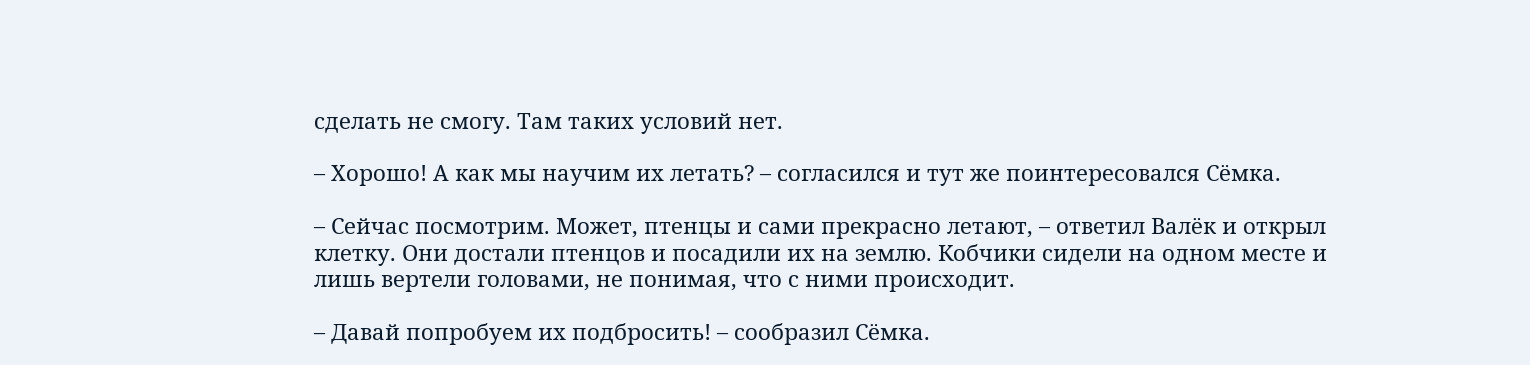сделать не смогу. Там таких условий нет.

– Хорошо! А как мы научим их летать? – согласился и тут же поинтересовался Сёмка.

– Сейчас посмотрим. Может, птенцы и сами прекрасно летают, – ответил Валёк и открыл клетку. Они достали птенцов и посадили их на землю. Кобчики сидели на одном месте и лишь вертели головами, не понимая, что с ними происходит.

– Давай попробуем их подбросить! – сообразил Сёмка.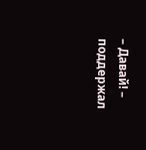– Давай! – поддержал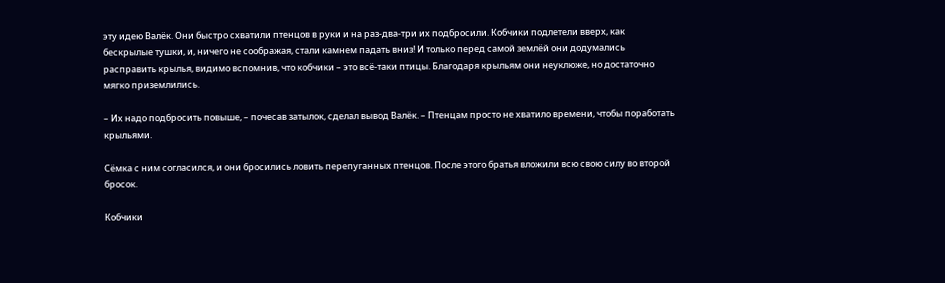эту идею Валёк. Они быстро схватили птенцов в руки и на раз-два-три их подбросили. Кобчики подлетели вверх, как бескрылые тушки, и, ничего не соображая, стали камнем падать вниз! И только перед самой землёй они додумались расправить крылья, видимо вспомнив, что кобчики – это всё-таки птицы. Благодаря крыльям они неуклюже, но достаточно мягко приземлились.

– Их надо подбросить повыше, – почесав затылок, сделал вывод Валёк. – Птенцам просто не хватило времени, чтобы поработать крыльями.

Сёмка с ним согласился, и они бросились ловить перепуганных птенцов. После этого братья вложили всю свою силу во второй бросок.

Кобчики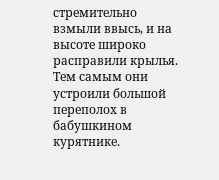стремительно взмыли ввысь, и на высоте широко расправили крылья. Тем самым они устроили большой переполох в бабушкином курятнике.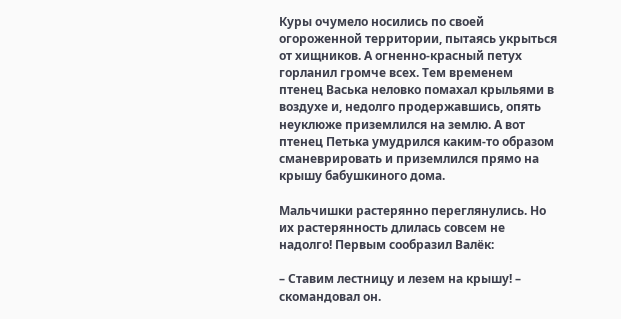Куры очумело носились по своей огороженной территории, пытаясь укрыться от хищников. А огненно-красный петух горланил громче всех. Тем временем птенец Васька неловко помахал крыльями в воздухе и, недолго продержавшись, опять неуклюже приземлился на землю. А вот птенец Петька умудрился каким-то образом сманеврировать и приземлился прямо на крышу бабушкиного дома.

Мальчишки растерянно переглянулись. Но их растерянность длилась совсем не надолго! Первым сообразил Валёк:

– Ставим лестницу и лезем на крышу! – скомандовал он.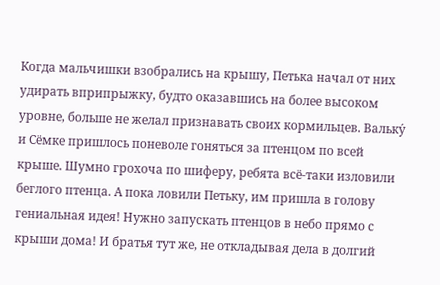Когда мальчишки взобрались на крышу, Петька начал от них удирать вприпрыжку, будто оказавшись на более высоком уровне, больше не желал признавать своих кормильцев. Вальку́ и Сёмке пришлось поневоле гоняться за птенцом по всей крыше. Шумно грохоча по шиферу, ребята всё-таки изловили беглого птенца. А пока ловили Петьку, им пришла в голову гениальная идея! Нужно запускать птенцов в небо прямо с крыши дома! И братья тут же, не откладывая дела в долгий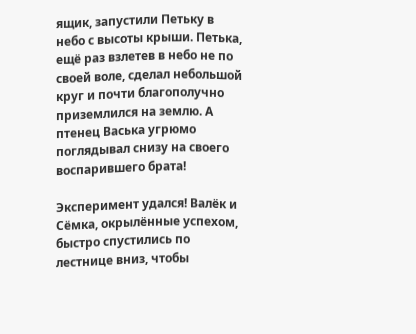ящик, запустили Петьку в небо с высоты крыши. Петька, ещё раз взлетев в небо не по своей воле, сделал небольшой круг и почти благополучно приземлился на землю. А птенец Васька угрюмо поглядывал снизу на своего воспарившего брата!

Эксперимент удался! Валёк и Сёмка, окрылённые успехом, быстро спустились по лестнице вниз, чтобы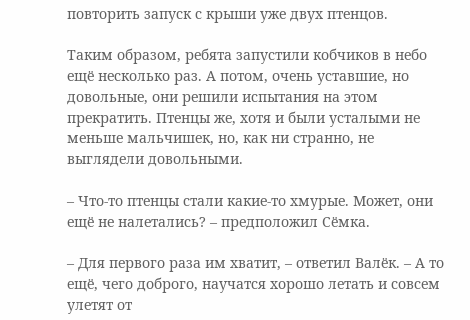повторить запуск с крыши уже двух птенцов.

Таким образом, ребята запустили кобчиков в небо ещё несколько раз. А потом, очень уставшие, но довольные, они решили испытания на этом прекратить. Птенцы же, хотя и были усталыми не меньше мальчишек, но, как ни странно, не выглядели довольными.

– Что-то птенцы стали какие-то хмурые. Может, они ещё не налетались? – предположил Сёмка.

– Для первого раза им хватит, – ответил Валёк. – А то ещё, чего доброго, научатся хорошо летать и совсем улетят от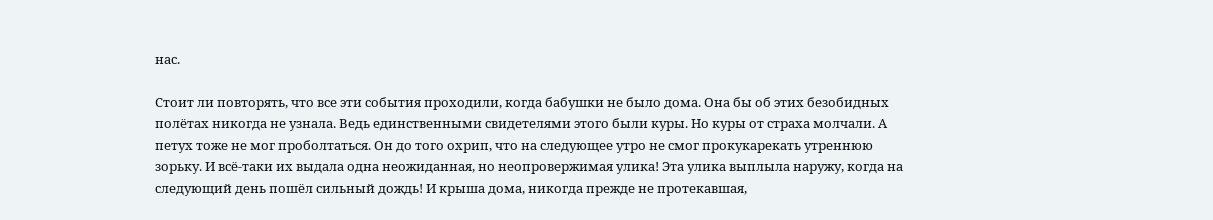нас.

Стоит ли повторять, что все эти события проходили, когда бабушки не было дома. Она бы об этих безобидных полётах никогда не узнала. Ведь единственными свидетелями этого были куры. Но куры от страха молчали. А петух тоже не мог проболтаться. Он до того охрип, что на следующее утро не смог прокукарекать утреннюю зорьку. И всё-таки их выдала одна неожиданная, но неопровержимая улика! Эта улика выплыла наружу, когда на следующий день пошёл сильный дождь! И крыша дома, никогда прежде не протекавшая,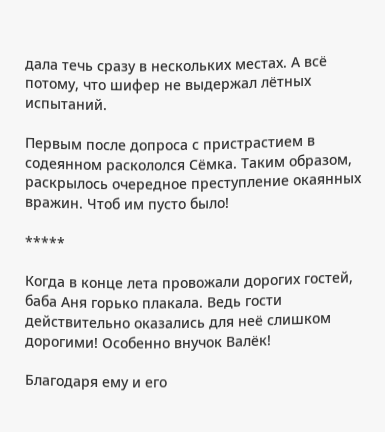дала течь сразу в нескольких местах. А всё потому, что шифер не выдержал лётных испытаний.

Первым после допроса с пристрастием в содеянном раскололся Сёмка. Таким образом, раскрылось очередное преступление окаянных вражин. Чтоб им пусто было!

*****

Когда в конце лета провожали дорогих гостей, баба Аня горько плакала. Ведь гости действительно оказались для неё слишком дорогими! Особенно внучок Валёк!

Благодаря ему и его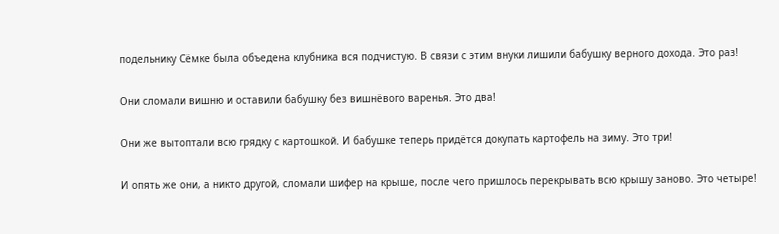подельнику Сёмке была объедена клубника вся подчистую. В связи с этим внуки лишили бабушку верного дохода. Это раз!

Они сломали вишню и оставили бабушку без вишнёвого варенья. Это два!

Они же вытоптали всю грядку с картошкой. И бабушке теперь придётся докупать картофель на зиму. Это три!

И опять же они, а никто другой, сломали шифер на крыше, после чего пришлось перекрывать всю крышу заново. Это четыре!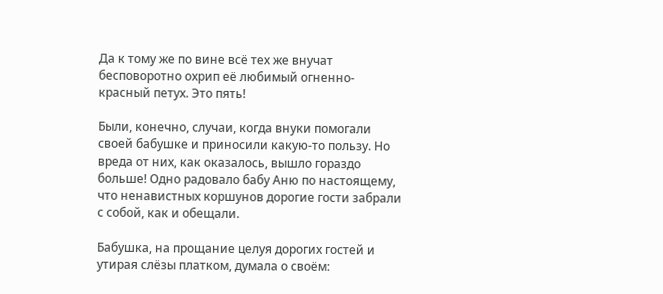Да к тому же по вине всё тех же внучат бесповоротно охрип её любимый огненно-красный петух. Это пять!

Были, конечно, случаи, когда внуки помогали своей бабушке и приносили какую-то пользу. Но вреда от них, как оказалось, вышло гораздо больше! Одно радовало бабу Аню по настоящему, что ненавистных коршунов дорогие гости забрали с собой, как и обещали.

Бабушка, на прощание целуя дорогих гостей и утирая слёзы платком, думала о своём: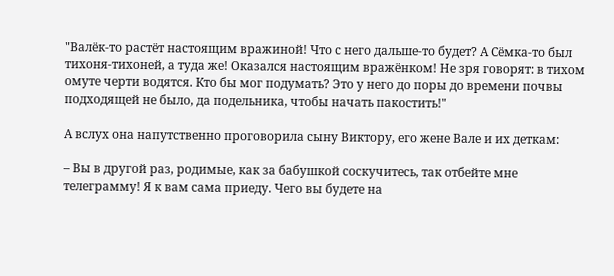"Валёк-то растёт настоящим вражиной! Что с него дальше-то будет? А Сёмка-то был тихоня-тихоней, а туда же! Оказался настоящим вражёнком! Не зря говорят: в тихом омуте черти водятся. Кто бы мог подумать? Это у него до поры до времени почвы подходящей не было, да подельника, чтобы начать пакостить!"

А вслух она напутственно проговорила сыну Виктору, его жене Вале и их деткам:

– Вы в другой раз, родимые, как за бабушкой соскучитесь, так отбейте мне телеграмму! Я к вам сама приеду. Чего вы будете на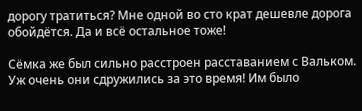дорогу тратиться? Мне одной во сто крат дешевле дорога обойдётся. Да и всё остальное тоже!

Сёмка же был сильно расстроен расставанием с Вальком. Уж очень они сдружились за это время! Им было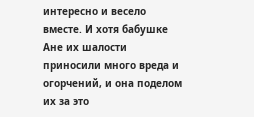интересно и весело вместе. И хотя бабушке Ане их шалости приносили много вреда и огорчений, и она поделом их за это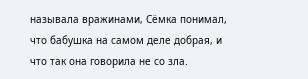называла вражинами, Сёмка понимал, что бабушка на самом деле добрая, и что так она говорила не со зла.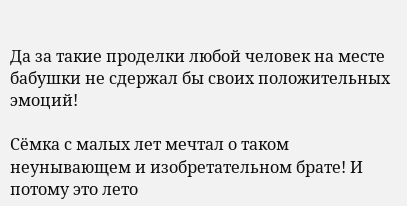Да за такие проделки любой человек на месте бабушки не сдержал бы своих положительных эмоций!

Сёмка с малых лет мечтал о таком неунывающем и изобретательном брате! И потому это лето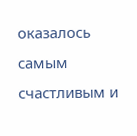оказалось самым счастливым и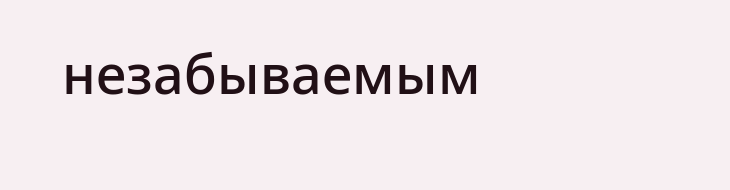незабываемым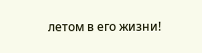летом в его жизни!